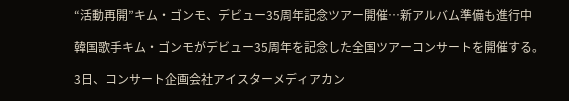“活動再開”キム・ゴンモ、デビュー35周年記念ツアー開催…新アルバム準備も進行中

韓国歌手キム・ゴンモがデビュー35周年を記念した全国ツアーコンサートを開催する。

3日、コンサート企画会社アイスターメディアカン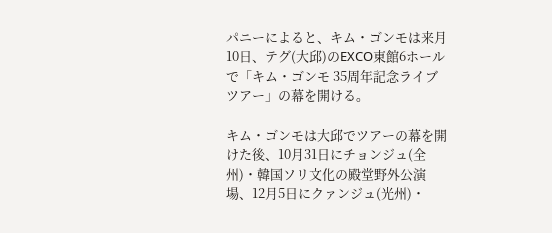パニーによると、キム・ゴンモは来月10日、テグ(大邱)のEXCO東館6ホールで「キム・ゴンモ 35周年記念ライブツアー」の幕を開ける。

キム・ゴンモは大邱でツアーの幕を開けた後、10月31日にチョンジュ(全州)・韓国ソリ文化の殿堂野外公演場、12月5日にクァンジュ(光州)・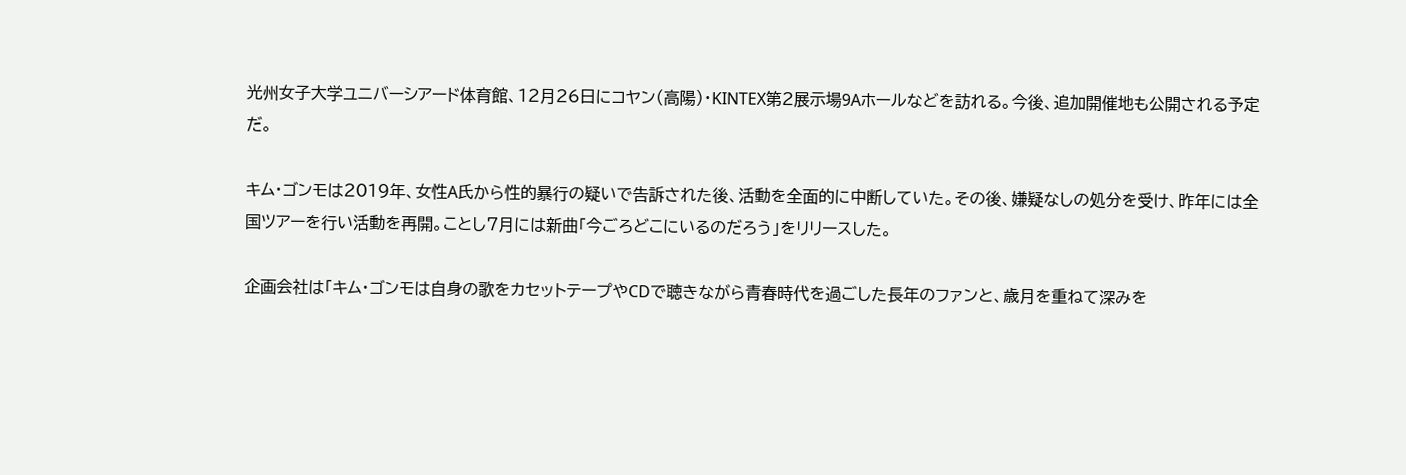光州女子大学ユニバーシアード体育館、12月26日にコヤン(高陽)・KINTEX第2展示場9Aホールなどを訪れる。今後、追加開催地も公開される予定だ。

キム・ゴンモは2019年、女性A氏から性的暴行の疑いで告訴された後、活動を全面的に中断していた。その後、嫌疑なしの処分を受け、昨年には全国ツアーを行い活動を再開。ことし7月には新曲「今ごろどこにいるのだろう」をリリースした。

企画会社は「キム・ゴンモは自身の歌をカセットテープやCDで聴きながら青春時代を過ごした長年のファンと、歳月を重ねて深みを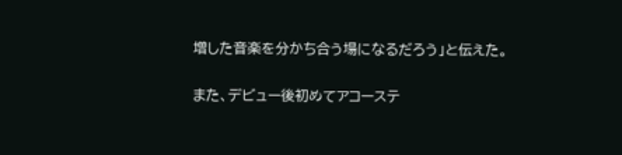増した音楽を分かち合う場になるだろう」と伝えた。

また、デビュー後初めてアコーステ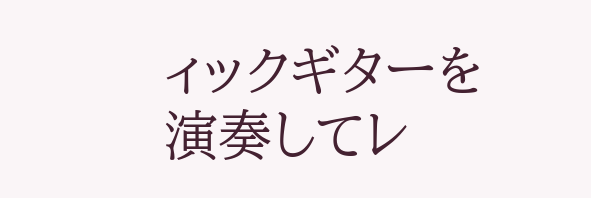ィックギターを演奏してレ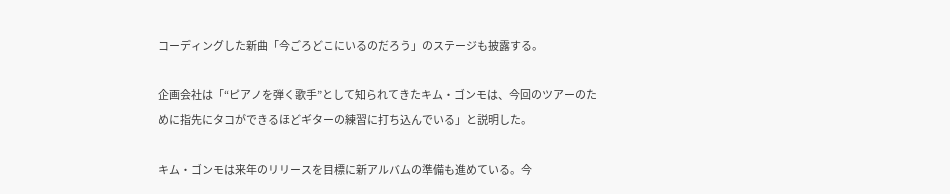コーディングした新曲「今ごろどこにいるのだろう」のステージも披露する。

企画会社は「“ピアノを弾く歌手”として知られてきたキム・ゴンモは、今回のツアーのために指先にタコができるほどギターの練習に打ち込んでいる」と説明した。

キム・ゴンモは来年のリリースを目標に新アルバムの準備も進めている。今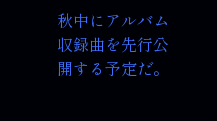秋中にアルバム収録曲を先行公開する予定だ。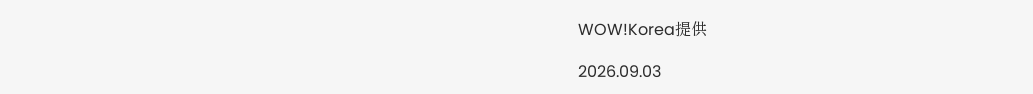WOW!Korea提供

2026.09.03